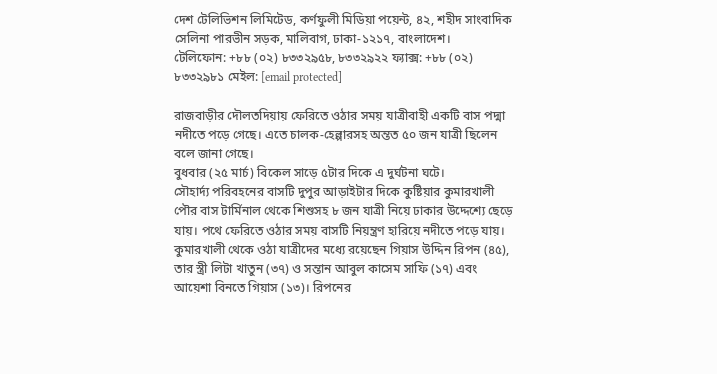দেশ টেলিভিশন লিমিটেড, কর্ণফুলী মিডিয়া পয়েন্ট, ৪২, শহীদ সাংবাদিক সেলিনা পারভীন সড়ক, মালিবাগ, ঢাকা-১২১৭, বাংলাদেশ।
টেলিফোন: +৮৮ (০২) ৮৩৩২৯৫৮, ৮৩৩২৯২২ ফ্যাক্স: +৮৮ (০২) ৮৩৩২৯৮১ মেইল: [email protected]

রাজবাড়ীর দৌলতদিয়ায় ফেরিতে ওঠার সময় যাত্রীবাহী একটি বাস পদ্মা নদীতে পড়ে গেছে। এতে চালক-হেল্পারসহ অন্তত ৫০ জন যাত্রী ছিলেন বলে জানা গেছে।
বুধবার (২৫ মার্চ) বিকেল সাড়ে ৫টার দিকে এ দুর্ঘটনা ঘটে।
সৌহার্দ্য পরিবহনের বাসটি দুপুর আড়াইটার দিকে কুষ্টিয়ার কুমারখালী পৌর বাস টার্মিনাল থেকে শিশুসহ ৮ জন যাত্রী নিয়ে ঢাকার উদ্দেশ্যে ছেড়ে যায়। পথে ফেরিতে ওঠার সময় বাসটি নিয়ন্ত্রণ হারিয়ে নদীতে পড়ে যায়।
কুমারখালী থেকে ওঠা যাত্রীদের মধ্যে রয়েছেন গিয়াস উদ্দিন রিপন (৪৫), তার স্ত্রী লিটা খাতুন (৩৭) ও সন্তান আবুল কাসেম সাফি (১৭) এবং আয়েশা বিনতে গিয়াস (১৩)। রিপনের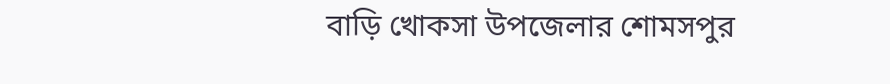বাড়ি খোকসা উপজেলার শোমসপুর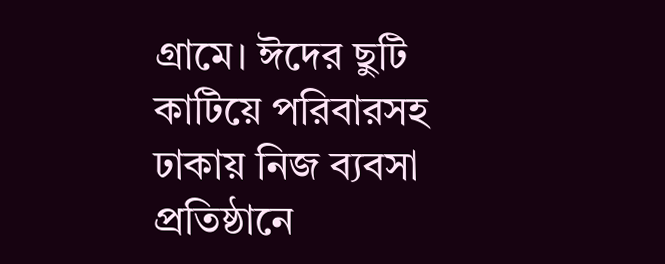গ্রামে। ঈদের ছুটি কাটিয়ে পরিবারসহ ঢাকায় নিজ ব্যবসা প্রতিষ্ঠানে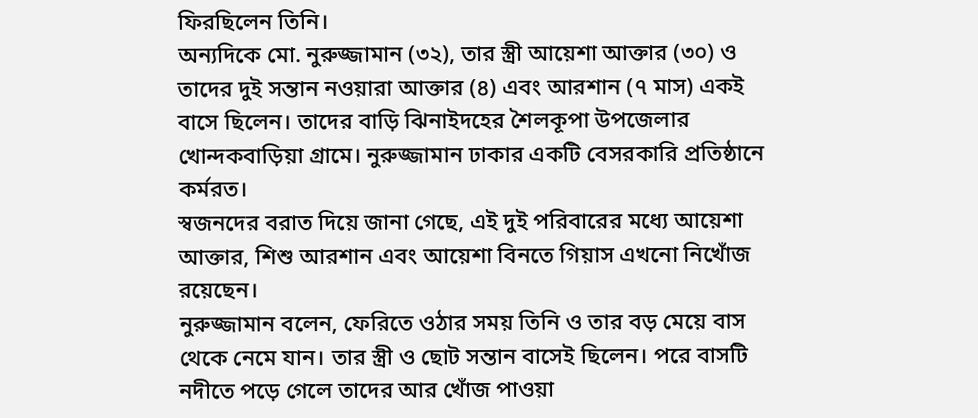ফিরছিলেন তিনি।
অন্যদিকে মো. নুরুজ্জামান (৩২), তার স্ত্রী আয়েশা আক্তার (৩০) ও তাদের দুই সন্তান নওয়ারা আক্তার (৪) এবং আরশান (৭ মাস) একই বাসে ছিলেন। তাদের বাড়ি ঝিনাইদহের শৈলকূপা উপজেলার খোন্দকবাড়িয়া গ্রামে। নুরুজ্জামান ঢাকার একটি বেসরকারি প্রতিষ্ঠানে কর্মরত।
স্বজনদের বরাত দিয়ে জানা গেছে, এই দুই পরিবারের মধ্যে আয়েশা আক্তার, শিশু আরশান এবং আয়েশা বিনতে গিয়াস এখনো নিখোঁজ রয়েছেন।
নুরুজ্জামান বলেন, ফেরিতে ওঠার সময় তিনি ও তার বড় মেয়ে বাস থেকে নেমে যান। তার স্ত্রী ও ছোট সন্তান বাসেই ছিলেন। পরে বাসটি নদীতে পড়ে গেলে তাদের আর খোঁজ পাওয়া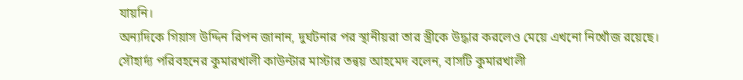যায়নি।
অন্যদিকে গিয়াস উদ্দিন রিপন জানান, দুর্ঘটনার পর স্থানীয়রা তার স্ত্রীকে উদ্ধার করলেও মেয়ে এখনো নিখোঁজ রয়েছে।
সৌহার্দ্য পরিবহনের কুমারখালী কাউন্টার মাস্টার তন্বয় আহমেদ বলেন, বাসটি কুমারখালী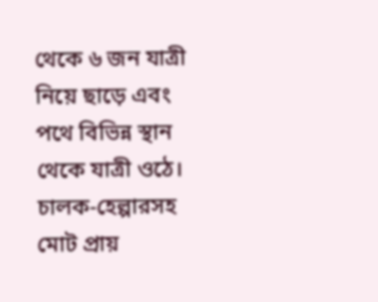থেকে ৬ জন যাত্রী নিয়ে ছাড়ে এবং পথে বিভিন্ন স্থান থেকে যাত্রী ওঠে। চালক-হেল্পারসহ মোট প্রায়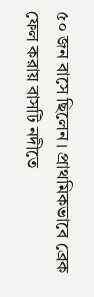৫০ জন বাসে ছিলেন। প্রাথমিকভাবে ব্রেক ফেল করায় বাসটি নদীতে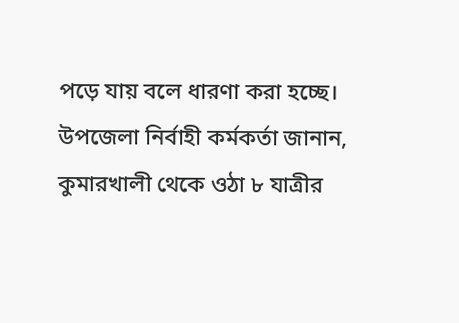পড়ে যায় বলে ধারণা করা হচ্ছে।
উপজেলা নির্বাহী কর্মকর্তা জানান, কুমারখালী থেকে ওঠা ৮ যাত্রীর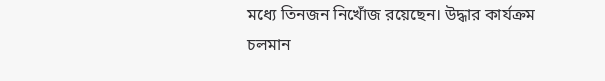মধ্যে তিনজন নিখোঁজ রয়েছেন। উদ্ধার কার্যক্রম চলমান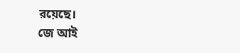রয়েছে।
জে আই